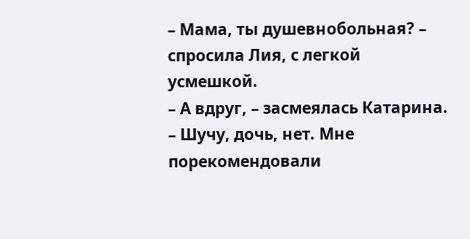– Мама, ты душевнобольная? – спросила Лия, с легкой усмешкой.
– А вдруг, – засмеялась Катарина. – Шучу, дочь, нет. Мне порекомендовали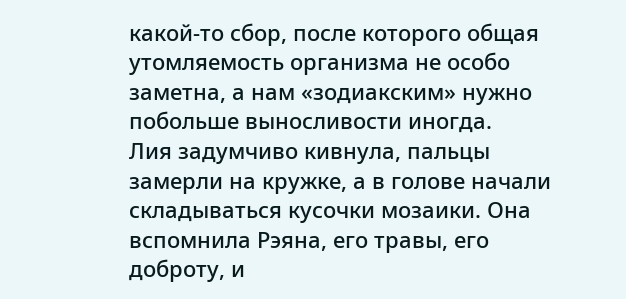какой-то сбор, после которого общая утомляемость организма не особо заметна, а нам «зодиакским» нужно побольше выносливости иногда.
Лия задумчиво кивнула, пальцы замерли на кружке, а в голове начали складываться кусочки мозаики. Она вспомнила Рэяна, его травы, его доброту, и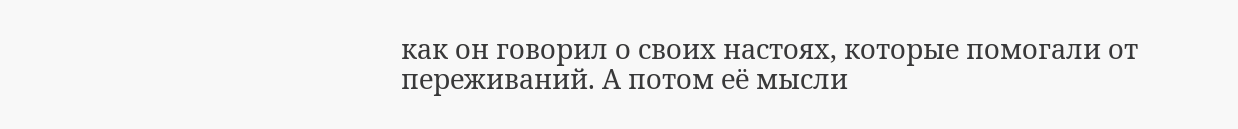как он говорил о своих настоях, которые помогали от переживаний. А потом её мысли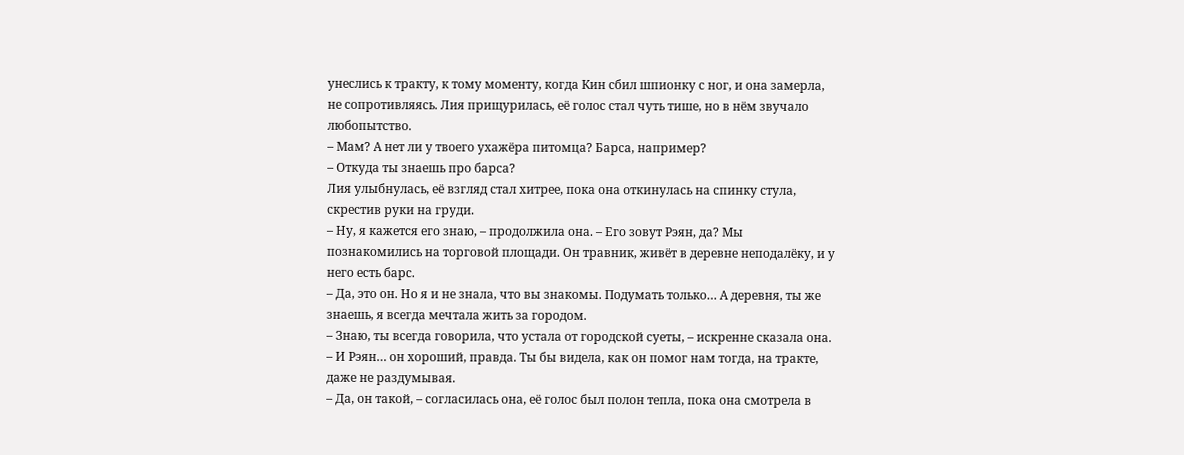унеслись к тракту, к тому моменту, когда Кин сбил шпионку с ног, и она замерла, не сопротивляясь. Лия прищурилась, её голос стал чуть тише, но в нём звучало любопытство.
– Мам? А нет ли у твоего ухажёра питомца? Барса, например?
– Откуда ты знаешь про барса?
Лия улыбнулась, её взгляд стал хитрее, пока она откинулась на спинку стула, скрестив руки на груди.
– Ну, я кажется его знаю, – продолжила она. – Его зовут Рэян, да? Мы познакомились на торговой площади. Он травник, живёт в деревне неподалёку, и у него есть барс.
– Да, это он. Но я и не знала, что вы знакомы. Подумать только… А деревня, ты же знаешь, я всегда мечтала жить за городом.
– Знаю, ты всегда говорила, что устала от городской суеты, – искренне сказала она. – И Рэян… он хороший, правда. Ты бы видела, как он помог нам тогда, на тракте, даже не раздумывая.
– Да, он такой, – согласилась она, её голос был полон тепла, пока она смотрела в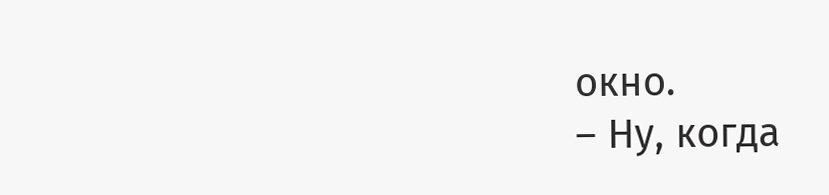окно.
– Ну, когда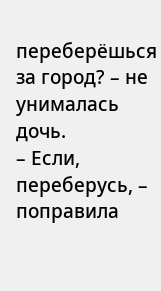переберёшься за город? – не унималась дочь.
– Если, переберусь, – поправила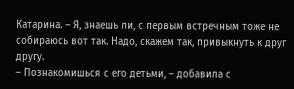Катарина. – Я, знаешь ли, с первым встречным тоже не собираюсь вот так. Надо, скажем так, привыкнуть к друг другу.
– Познакомишься с его детьми, – добавила с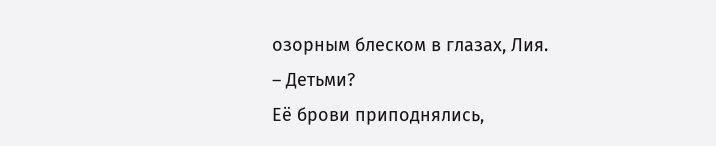озорным блеском в глазах, Лия.
– Детьми?
Её брови приподнялись,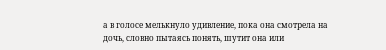а в голосе мелькнуло удивление, пока она смотрела на дочь, словно пытаясь понять, шутит она или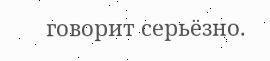говорит серьёзно.